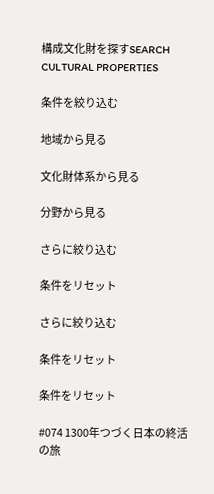構成文化財を探すSEARCH CULTURAL PROPERTIES

条件を絞り込む

地域から見る

文化財体系から見る

分野から見る

さらに絞り込む

条件をリセット

さらに絞り込む

条件をリセット

条件をリセット

#074 1300年つづく日本の終活の旅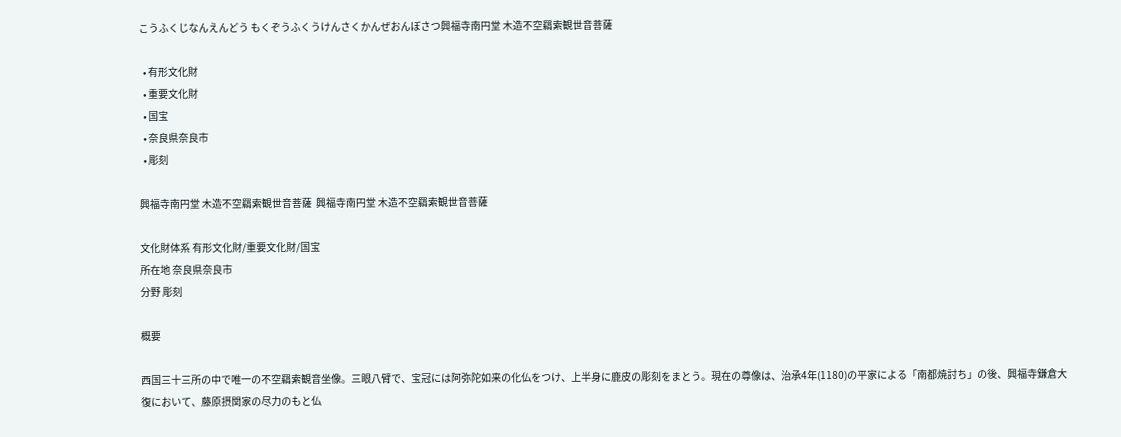こうふくじなんえんどう もくぞうふくうけんさくかんぜおんぼさつ興福寺南円堂 木造不空羂索観世音菩薩

  • 有形文化財
  • 重要文化財
  • 国宝
  • 奈良県奈良市
  • 彫刻

興福寺南円堂 木造不空羂索観世音菩薩  興福寺南円堂 木造不空羂索観世音菩薩

文化財体系 有形文化財/重要文化財/国宝
所在地 奈良県奈良市
分野 彫刻

概要

西国三十三所の中で唯一の不空羂索観音坐像。三眼八臂で、宝冠には阿弥陀如来の化仏をつけ、上半身に鹿皮の彫刻をまとう。現在の尊像は、治承4年(1180)の平家による「南都焼討ち」の後、興福寺鎌倉大復において、藤原摂関家の尽力のもと仏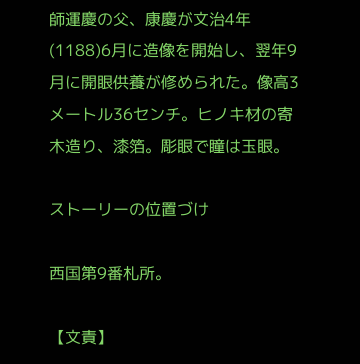師運慶の父、康慶が文治4年(1188)6月に造像を開始し、翌年9月に開眼供養が修められた。像高3メートル36センチ。ヒノキ材の寄木造り、漆箔。彫眼で瞳は玉眼。

ストーリーの位置づけ

西国第9番札所。

【文責】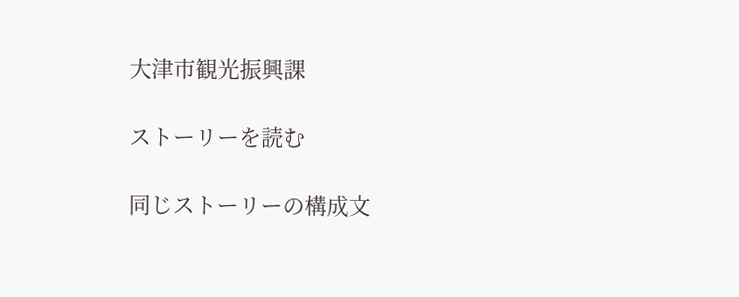大津市観光振興課

ストーリーを読む

同じストーリーの構成文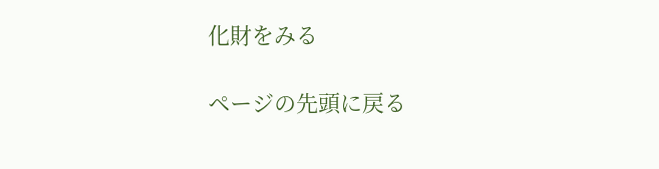化財をみる

ページの先頭に戻る